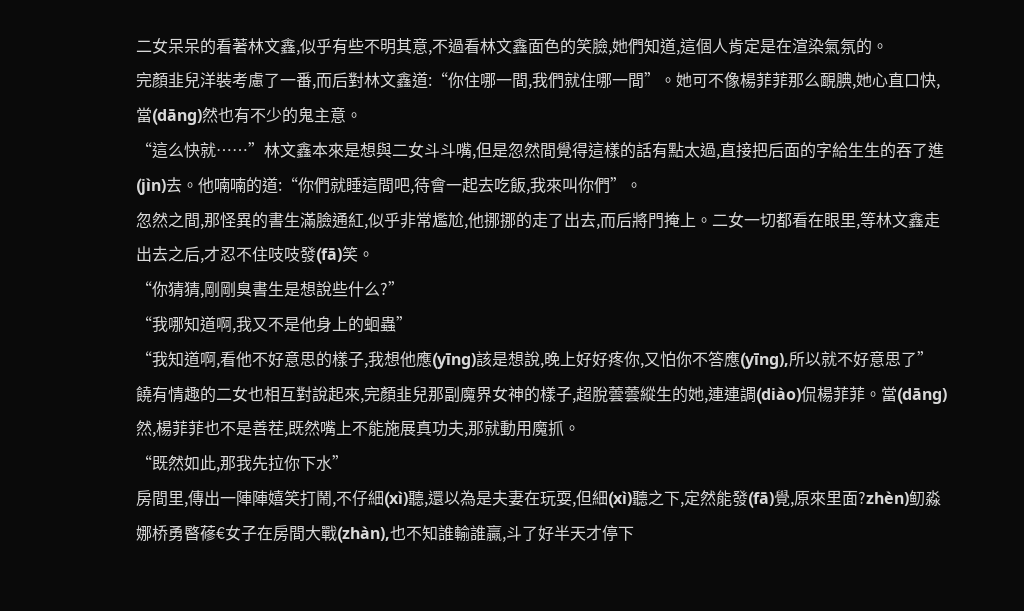二女呆呆的看著林文鑫,似乎有些不明其意,不過看林文鑫面色的笑臉,她們知道,這個人肯定是在渲染氣氛的。
完顏韭兒洋裝考慮了一番,而后對林文鑫道:“你住哪一間,我們就住哪一間”。她可不像楊菲菲那么靦腆,她心直口快,當(dāng)然也有不少的鬼主意。
“這么快就……”林文鑫本來是想與二女斗斗嘴,但是忽然間覺得這樣的話有點太過,直接把后面的字給生生的吞了進(jìn)去。他喃喃的道:“你們就睡這間吧,待會一起去吃飯,我來叫你們”。
忽然之間,那怪異的書生滿臉通紅,似乎非常尷尬,他挪挪的走了出去,而后將門掩上。二女一切都看在眼里,等林文鑫走出去之后,才忍不住吱吱發(fā)笑。
“你猜猜,剛剛臭書生是想說些什么?”
“我哪知道啊,我又不是他身上的蛔蟲”
“我知道啊,看他不好意思的樣子,我想他應(yīng)該是想說,晚上好好疼你,又怕你不答應(yīng),所以就不好意思了”
饒有情趣的二女也相互對說起來,完顏韭兒那副魔界女神的樣子,超脫蕓蕓縱生的她,連連調(diào)侃楊菲菲。當(dāng)然,楊菲菲也不是善茬,既然嘴上不能施展真功夫,那就動用魔抓。
“既然如此,那我先拉你下水”
房間里,傳出一陣陣嬉笑打鬧,不仔細(xì)聽,還以為是夫妻在玩耍,但細(xì)聽之下,定然能發(fā)覺,原來里面?zhèn)鱽淼娜桥勇暋蓚€女子在房間大戰(zhàn),也不知誰輸誰贏,斗了好半天才停下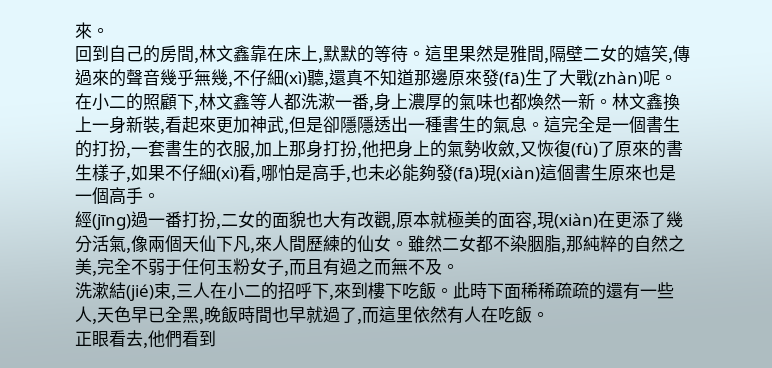來。
回到自己的房間,林文鑫靠在床上,默默的等待。這里果然是雅間,隔壁二女的嬉笑,傳過來的聲音幾乎無幾,不仔細(xì)聽,還真不知道那邊原來發(fā)生了大戰(zhàn)呢。
在小二的照顧下,林文鑫等人都洗漱一番,身上濃厚的氣味也都煥然一新。林文鑫換上一身新裝,看起來更加神武,但是卻隱隱透出一種書生的氣息。這完全是一個書生的打扮,一套書生的衣服,加上那身打扮,他把身上的氣勢收斂,又恢復(fù)了原來的書生樣子,如果不仔細(xì)看,哪怕是高手,也未必能夠發(fā)現(xiàn)這個書生原來也是一個高手。
經(jīng)過一番打扮,二女的面貌也大有改觀,原本就極美的面容,現(xiàn)在更添了幾分活氣,像兩個天仙下凡,來人間歷練的仙女。雖然二女都不染胭脂,那純粹的自然之美,完全不弱于任何玉粉女子,而且有過之而無不及。
洗漱結(jié)束,三人在小二的招呼下,來到樓下吃飯。此時下面稀稀疏疏的還有一些人,天色早已全黑,晚飯時間也早就過了,而這里依然有人在吃飯。
正眼看去,他們看到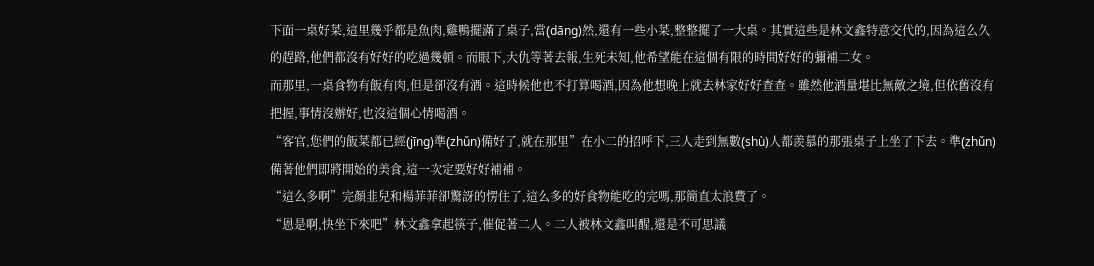下面一桌好菜,這里幾乎都是魚肉,雞鴨擺滿了桌子,當(dāng)然,還有一些小菜,整整擺了一大桌。其實這些是林文鑫特意交代的,因為這么久的趕路,他們都沒有好好的吃過幾頓。而眼下,大仇等著去報,生死未知,他希望能在這個有限的時間好好的彌補二女。
而那里,一桌食物有飯有肉,但是卻沒有酒。這時候他也不打算喝酒,因為他想晚上就去林家好好查查。雖然他酒量堪比無敵之境,但依舊沒有把握,事情沒辦好,也沒這個心情喝酒。
“客官,您們的飯菜都已經(jīng)準(zhǔn)備好了,就在那里”在小二的招呼下,三人走到無數(shù)人都羨慕的那張桌子上坐了下去。準(zhǔn)備著他們即將開始的美食,這一次定要好好補補。
“這么多啊”完顏韭兒和楊菲菲卻驚訝的愣住了,這么多的好食物能吃的完嗎,那簡直太浪費了。
“恩是啊,快坐下來吧”林文鑫拿起筷子,催促著二人。二人被林文鑫叫醒,還是不可思議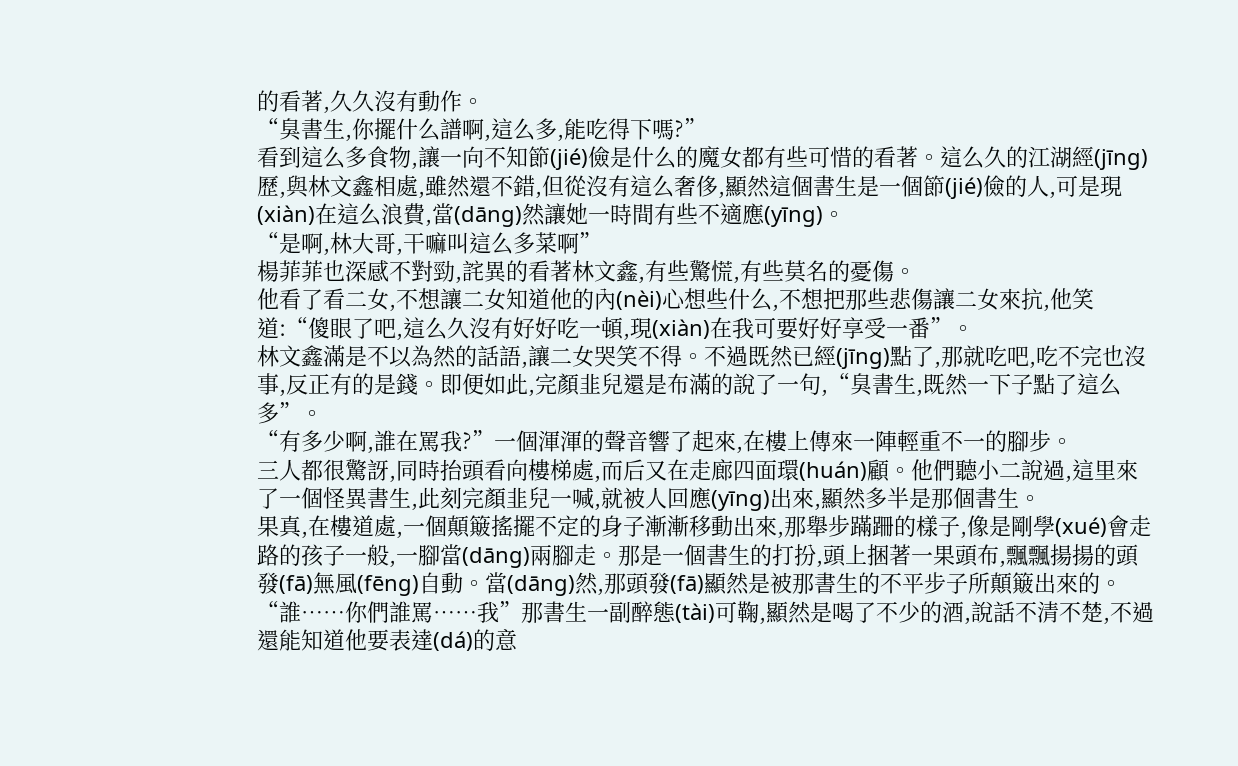的看著,久久沒有動作。
“臭書生,你擺什么譜啊,這么多,能吃得下嗎?”
看到這么多食物,讓一向不知節(jié)儉是什么的魔女都有些可惜的看著。這么久的江湖經(jīng)歷,與林文鑫相處,雖然還不錯,但從沒有這么奢侈,顯然這個書生是一個節(jié)儉的人,可是現(xiàn)在這么浪費,當(dāng)然讓她一時間有些不適應(yīng)。
“是啊,林大哥,干嘛叫這么多菜啊”
楊菲菲也深感不對勁,詫異的看著林文鑫,有些驚慌,有些莫名的憂傷。
他看了看二女,不想讓二女知道他的內(nèi)心想些什么,不想把那些悲傷讓二女來抗,他笑道:“傻眼了吧,這么久沒有好好吃一頓,現(xiàn)在我可要好好享受一番”。
林文鑫滿是不以為然的話語,讓二女哭笑不得。不過既然已經(jīng)點了,那就吃吧,吃不完也沒事,反正有的是錢。即便如此,完顏韭兒還是布滿的說了一句,“臭書生,既然一下子點了這么多”。
“有多少啊,誰在罵我?”一個渾渾的聲音響了起來,在樓上傳來一陣輕重不一的腳步。
三人都很驚訝,同時抬頭看向樓梯處,而后又在走廊四面環(huán)顧。他們聽小二說過,這里來了一個怪異書生,此刻完顏韭兒一喊,就被人回應(yīng)出來,顯然多半是那個書生。
果真,在樓道處,一個顛簸搖擺不定的身子漸漸移動出來,那舉步蹣跚的樣子,像是剛學(xué)會走路的孩子一般,一腳當(dāng)兩腳走。那是一個書生的打扮,頭上捆著一果頭布,飄飄揚揚的頭發(fā)無風(fēng)自動。當(dāng)然,那頭發(fā)顯然是被那書生的不平步子所顛簸出來的。
“誰……你們誰罵……我”那書生一副醉態(tài)可鞠,顯然是喝了不少的酒,說話不清不楚,不過還能知道他要表達(dá)的意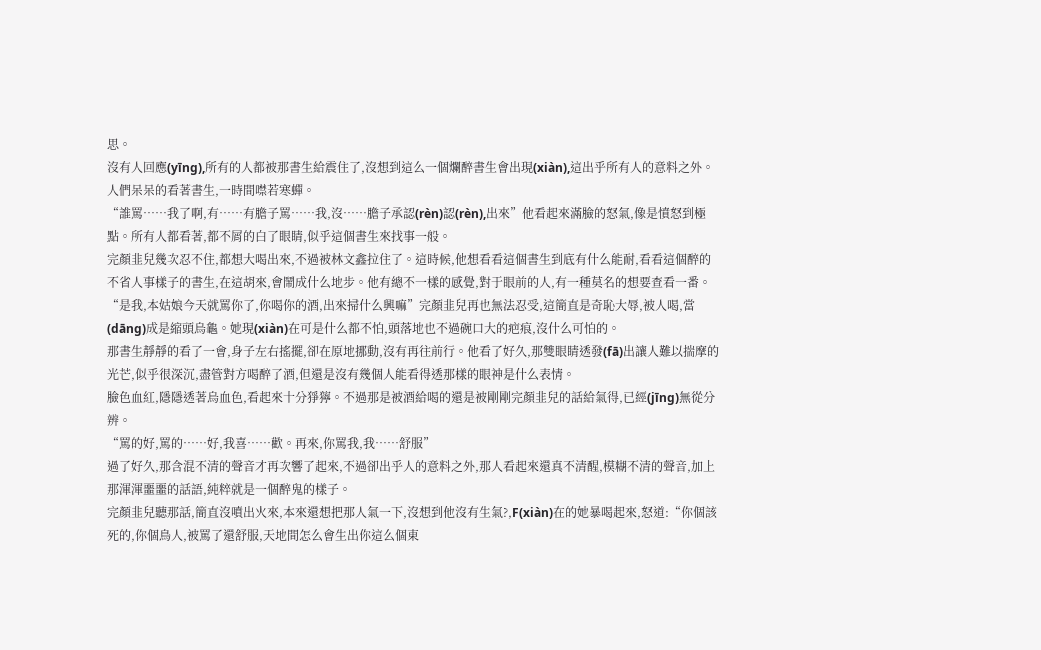思。
沒有人回應(yīng),所有的人都被那書生給震住了,沒想到這么一個爛醉書生會出現(xiàn),這出乎所有人的意料之外。人們呆呆的看著書生,一時間噤若寒蟬。
“誰罵……我了啊,有……有膽子罵……我,沒……膽子承認(rèn)認(rèn),出來”他看起來滿臉的怒氣,像是憤怒到極點。所有人都看著,都不屑的白了眼睛,似乎這個書生來找事一般。
完顏韭兒幾次忍不住,都想大喝出來,不過被林文鑫拉住了。這時候,他想看看這個書生到底有什么能耐,看看這個醉的不省人事樣子的書生,在這胡來,會鬧成什么地步。他有總不一樣的感覺,對于眼前的人,有一種莫名的想要查看一番。
“是我,本姑娘今天就罵你了,你喝你的酒,出來掃什么興嘛”完顏韭兒再也無法忍受,這簡直是奇恥大辱,被人喝,當(dāng)成是縮頭烏龜。她現(xiàn)在可是什么都不怕,頭落地也不過碗口大的疤痕,沒什么可怕的。
那書生靜靜的看了一會,身子左右搖擺,卻在原地挪動,沒有再往前行。他看了好久,那雙眼睛透發(fā)出讓人難以揣摩的光芒,似乎很深沉,盡管對方喝醉了酒,但還是沒有幾個人能看得透那樣的眼神是什么表情。
臉色血紅,隱隱透著烏血色,看起來十分猙獰。不過那是被酒給喝的還是被剛剛完顏韭兒的話給氣得,已經(jīng)無從分辨。
“罵的好,罵的……好,我喜……歡。再來,你罵我,我……舒服”
過了好久,那含混不清的聲音才再次響了起來,不過卻出乎人的意料之外,那人看起來還真不清醒,模糊不清的聲音,加上那渾渾噩噩的話語,純粹就是一個醉鬼的樣子。
完顏韭兒聽那話,簡直沒噴出火來,本來還想把那人氣一下,沒想到他沒有生氣?,F(xiàn)在的她暴喝起來,怒道:“你個該死的,你個鳥人,被罵了還舒服,天地間怎么會生出你這么個東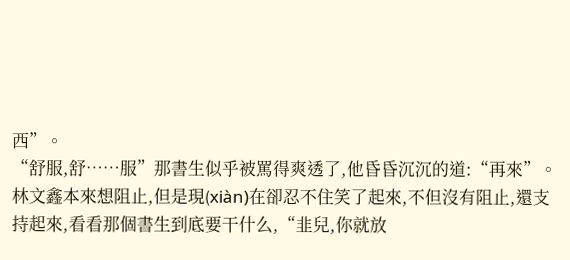西”。
“舒服,舒……服”那書生似乎被罵得爽透了,他昏昏沉沉的道:“再來”。
林文鑫本來想阻止,但是現(xiàn)在卻忍不住笑了起來,不但沒有阻止,還支持起來,看看那個書生到底要干什么,“韭兒,你就放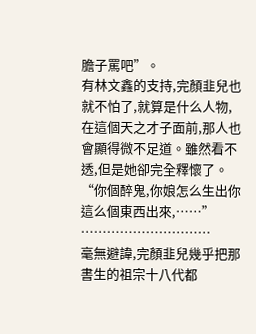膽子罵吧”。
有林文鑫的支持,完顏韭兒也就不怕了,就算是什么人物,在這個天之才子面前,那人也會顯得微不足道。雖然看不透,但是她卻完全釋懷了。
“你個醉鬼,你娘怎么生出你這么個東西出來,……”
…………………………
毫無避諱,完顏韭兒幾乎把那書生的祖宗十八代都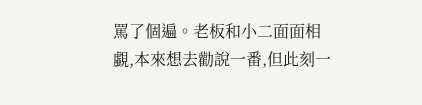罵了個遍。老板和小二面面相覷,本來想去勸說一番,但此刻一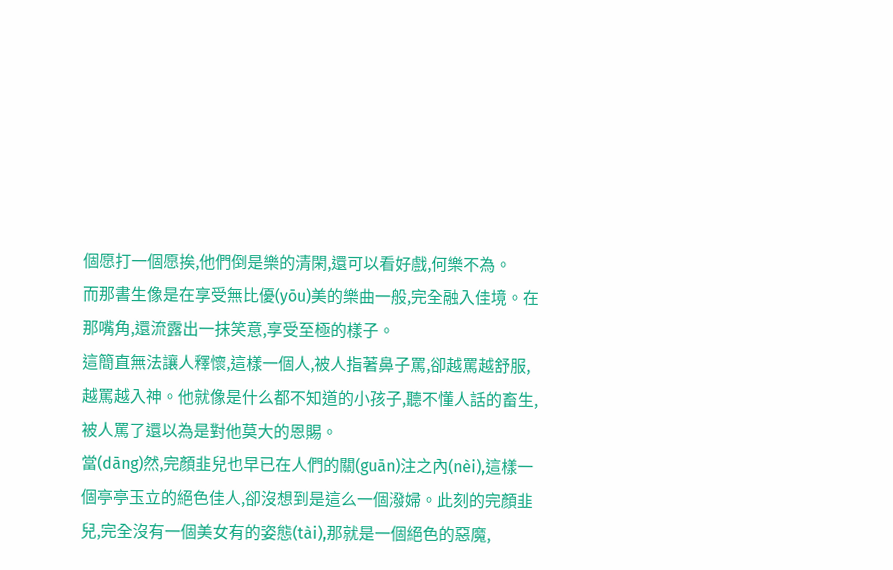個愿打一個愿挨,他們倒是樂的清閑,還可以看好戲,何樂不為。
而那書生像是在享受無比優(yōu)美的樂曲一般,完全融入佳境。在那嘴角,還流露出一抹笑意,享受至極的樣子。
這簡直無法讓人釋懷,這樣一個人,被人指著鼻子罵,卻越罵越舒服,越罵越入神。他就像是什么都不知道的小孩子,聽不懂人話的畜生,被人罵了還以為是對他莫大的恩賜。
當(dāng)然,完顏韭兒也早已在人們的關(guān)注之內(nèi),這樣一個亭亭玉立的絕色佳人,卻沒想到是這么一個潑婦。此刻的完顏韭兒,完全沒有一個美女有的姿態(tài),那就是一個絕色的惡魔,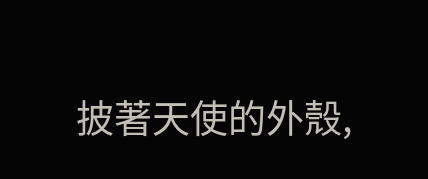披著天使的外殼,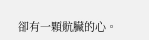卻有一顆骯臟的心。